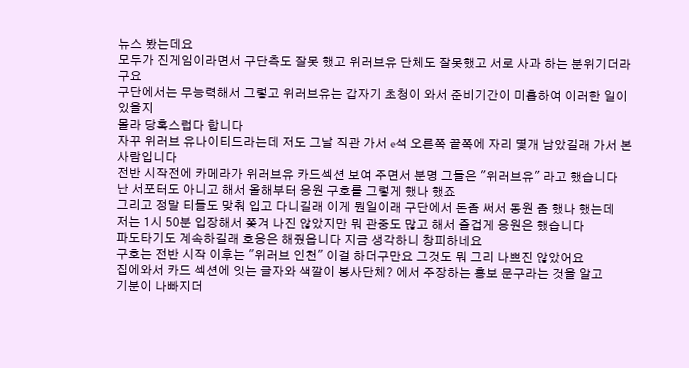뉴스 봤는데요
모두가 진게임이라면서 구단측도 잘못 했고 위러브유 단체도 잘못했고 서로 사과 하는 분위기더라구요
구단에서는 무능력해서 그렇고 위러브유는 갑자기 초청이 와서 준비기간이 미흡하여 이러한 일이 있을지
몰라 당혹스럽다 합니다
자꾸 위러브 유나이티드라는데 저도 그날 직관 가서 e석 오른쪽 끝쪽에 자리 몇개 남았길래 가서 본 사람입니다
전반 시작전에 카메라가 위러브유 카드섹션 보여 주면서 분명 그들은 "위러브유" 라고 했습니다
난 서포터도 아니고 해서 올해부터 응원 구호를 그렇게 했나 했죠
그리고 정말 티들도 맞춰 입고 다니길래 이게 뭔일이래 구단에서 돈좀 써서 동원 좀 했나 했는데
저는 1시 50분 입장해서 쫒겨 나진 않았지만 뭐 관중도 많고 해서 즐겁게 응원은 했습니다
파도타기도 계속하길래 호응은 해줬읍니다 지금 생각하니 창피하네요
구호는 전반 시작 이후는 "위러브 인천" 이걸 하더구만요 그것도 뭐 그리 나쁘진 않았어요
집에와서 카드 섹션에 잇는 글자와 색깔이 봉사단체? 에서 주장하는 홍보 문구라는 것을 알고
기분이 나빠지더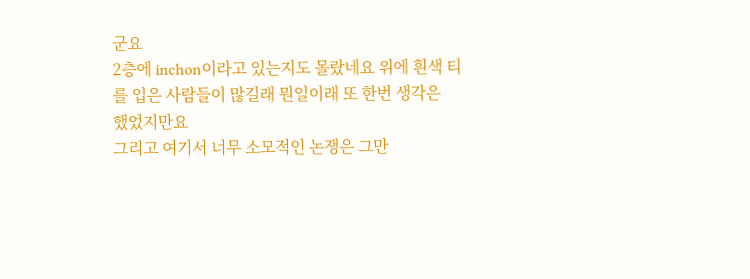군요
2층에 inchon이라고 있는지도 몰랐네요 위에 흰색 티를 입은 사람들이 많길래 뭔일이래 또 한번 생각은
했었지만요
그리고 여기서 너무 소모적인 논쟁은 그만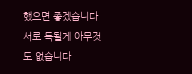했으면 좋겠습니다 서로 득될게 아무것도 없습니다